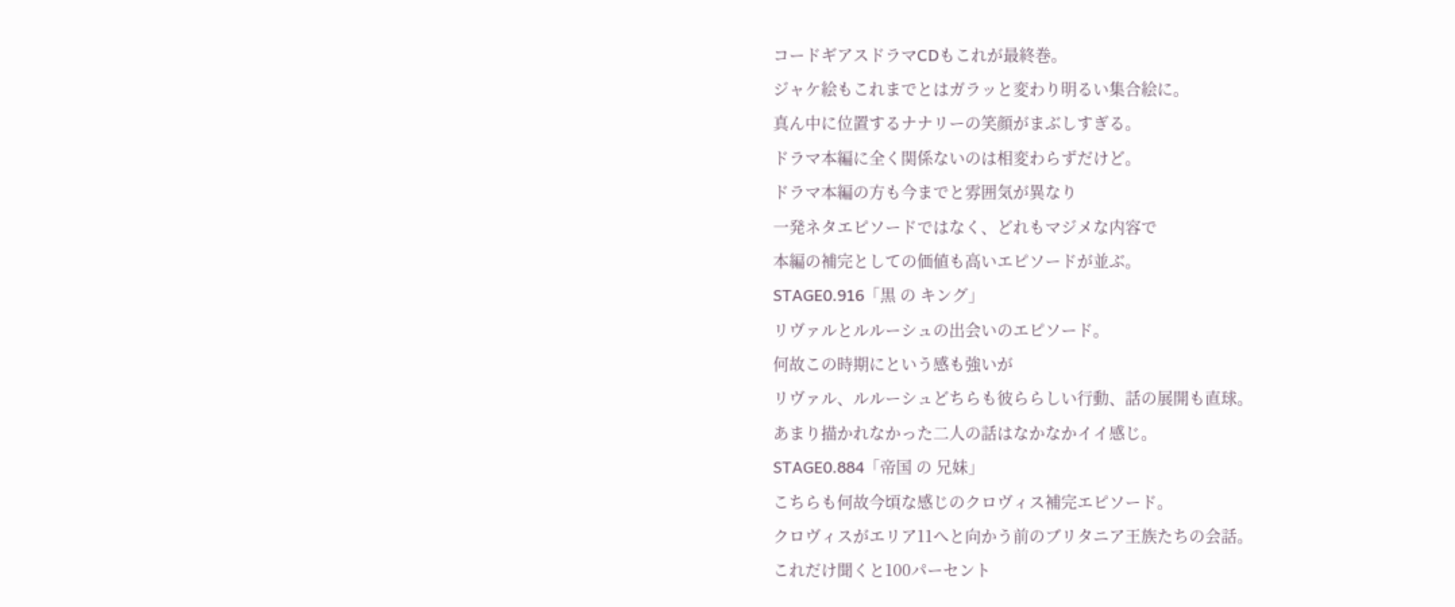コードギアスドラマCDもこれが最終巻。
ジャケ絵もこれまでとはガラッと変わり明るい集合絵に。
真ん中に位置するナナリーの笑顔がまぶしすぎる。
ドラマ本編に全く関係ないのは相変わらずだけど。
ドラマ本編の方も今までと雰囲気が異なり
一発ネタエピソードではなく、どれもマジメな内容で
本編の補完としての価値も高いエピソードが並ぶ。
STAGE0.916「黒 の キング」
リヴァルとルルーシュの出会いのエピソード。
何故この時期にという感も強いが
リヴァル、ルルーシュどちらも彼ららしい行動、話の展開も直球。
あまり描かれなかった二人の話はなかなかイイ感じ。
STAGE0.884「帝国 の 兄妹」
こちらも何故今頃な感じのクロヴィス補完エピソード。
クロヴィスがエリア11へと向かう前のブリタニア王族たちの会話。
これだけ聞くと100パーセント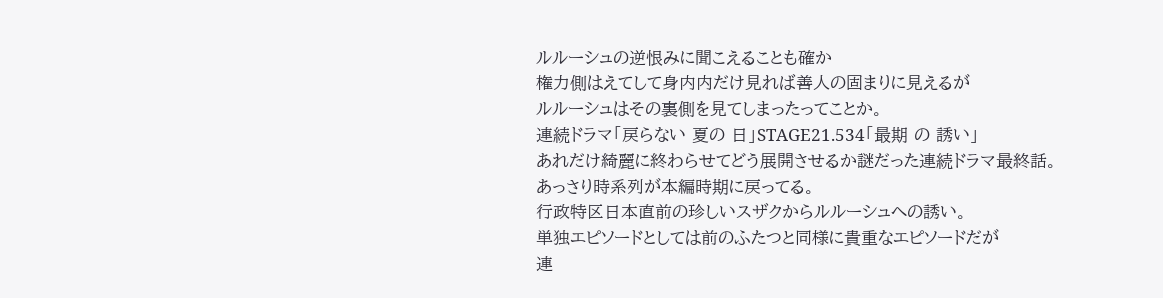ルルーシュの逆恨みに聞こえることも確か
権力側はえてして身内内だけ見れば善人の固まりに見えるが
ルルーシュはその裏側を見てしまったってことか。
連続ドラマ「戻らない 夏の 日」STAGE21.534「最期 の 誘い」
あれだけ綺麗に終わらせてどう展開させるか謎だった連続ドラマ最終話。
あっさり時系列が本編時期に戻ってる。
行政特区日本直前の珍しいスザクからルルーシュへの誘い。
単独エピソードとしては前のふたつと同様に貴重なエピソードだが
連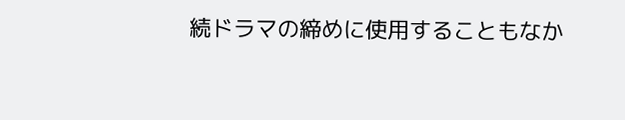続ドラマの締めに使用することもなか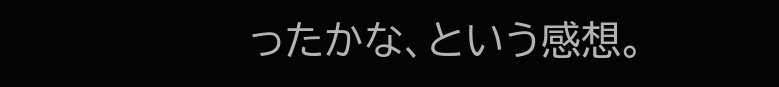ったかな、という感想。